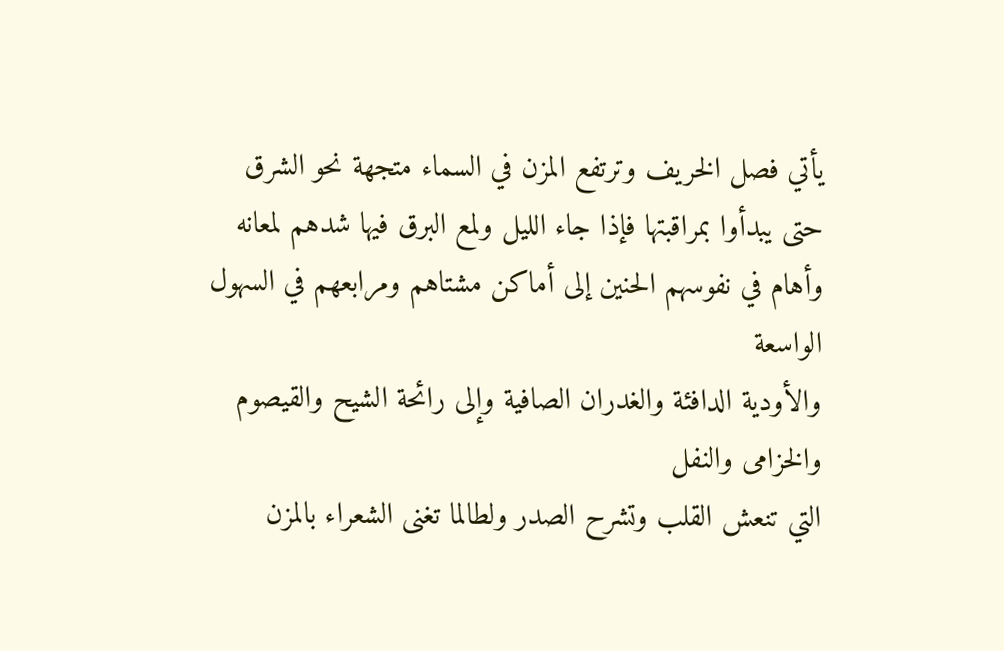يأتي فصل الخريف وترتفع المزن في السماء متجهة نحو الشرق
حتى يبدأوا بمراقبتها فإذا جاء الليل ولمع البرق فيها شدهم لمعانه
وأهام في نفوسهم الحنين إلى أماكن مشتاهم ومرابعهم في السهول الواسعة
والأودية الدافئة والغدران الصافية وإلى رائحة الشيح والقيصوم والخزامى والنفل
التي تنعش القلب وتشرح الصدر ولطالما تغنى الشعراء بالمزن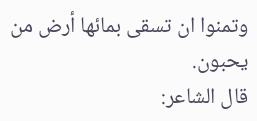وتمنوا ان تسقى بمائها أرض من يحبون.
قال الشاعر: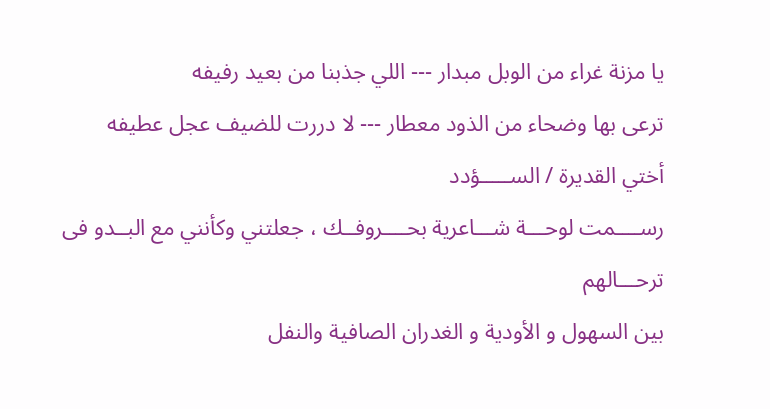يا مزنة غراء من الوبل مبدار --- اللي جذبنا من بعيد رفيفه
ترعى بها وضحاء من الذود معطار --- لا دررت للضيف عجل عطيفه
أختي القديرة / الســـــؤدد
رســــمت لوحـــة شـــاعرية بحــــروفــك ، جعلتني وكأنني مع البــدو فى ترحـــالهم
بين السهول و الأودية و الغدران الصافية والنفل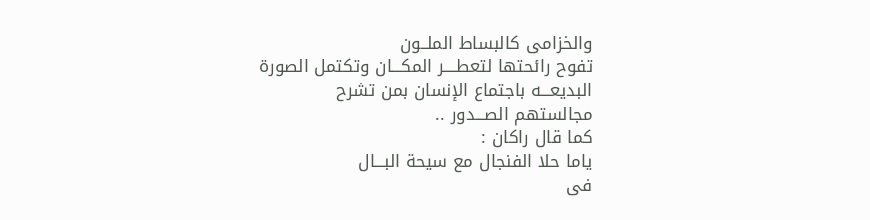والخزامى كالبساط الملــون
تفوح رائحتها لتعطــــر المكـــان وتكتمل الصورة البديعـــه باجتماع الإنسان بمن تشرح
مجالستهم الصـــدور ..
كما قال راكان :
ياما حلا الفنجال مع سيحة البـــال
فى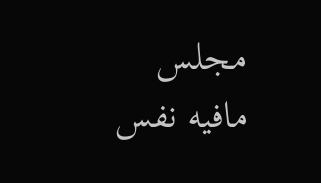مجلس مافيه نفس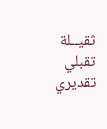ثقيــلة
تقبلي تقديري